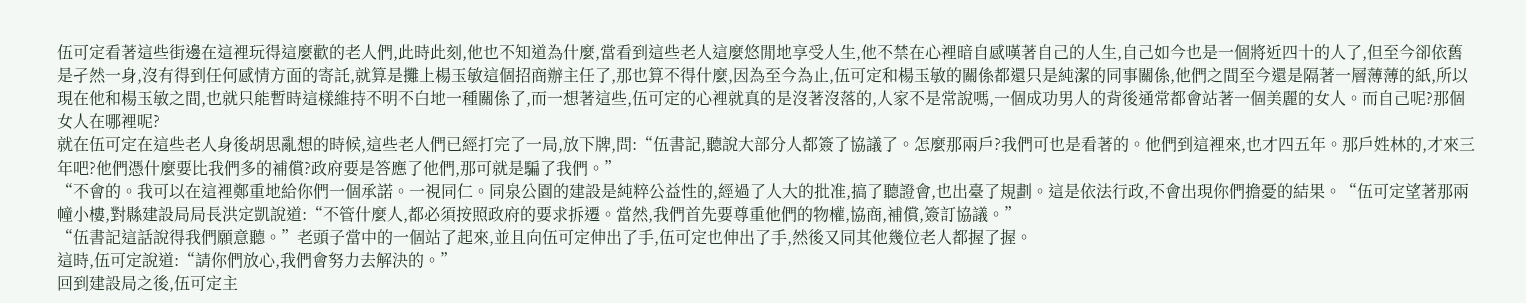伍可定看著這些街邊在這裡玩得這麼歡的老人們,此時此刻,他也不知道為什麼,當看到這些老人這麼悠閒地享受人生,他不禁在心裡暗自感嘆著自己的人生,自己如今也是一個將近四十的人了,但至今卻依舊是孑然一身,沒有得到任何感情方面的寄託,就算是攤上楊玉敏這個招商辦主任了,那也算不得什麼,因為至今為止,伍可定和楊玉敏的關係都還只是純潔的同事關係,他們之間至今還是隔著一層薄薄的紙,所以現在他和楊玉敏之間,也就只能暫時這樣維持不明不白地一種關係了,而一想著這些,伍可定的心裡就真的是沒著沒落的,人家不是常說嗎,一個成功男人的背後通常都會站著一個美麗的女人。而自己呢?那個女人在哪裡呢?
就在伍可定在這些老人身後胡思亂想的時候,這些老人們已經打完了一局,放下牌,問:“伍書記,聽說大部分人都簽了協議了。怎麼那兩戶?我們可也是看著的。他們到這裡來,也才四五年。那戶姓林的,才來三年吧?他們憑什麼要比我們多的補償?政府要是答應了他們,那可就是騙了我們。”
“不會的。我可以在這裡鄭重地給你們一個承諾。一視同仁。同泉公園的建設是純粹公益性的,經過了人大的批准,搞了聽證會,也出臺了規劃。這是依法行政,不會出現你們擔憂的結果。“伍可定望著那兩幢小樓,對縣建設局局長洪定凱說道:“不管什麼人,都必須按照政府的要求拆遷。當然,我們首先要尊重他們的物權,協商,補償,簽訂協議。”
“伍書記這話說得我們願意聽。”老頭子當中的一個站了起來,並且向伍可定伸出了手,伍可定也伸出了手,然後又同其他幾位老人都握了握。
這時,伍可定說道:“請你們放心,我們會努力去解決的。”
回到建設局之後,伍可定主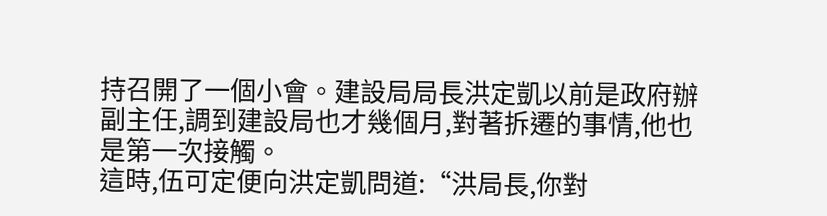持召開了一個小會。建設局局長洪定凱以前是政府辦副主任,調到建設局也才幾個月,對著拆遷的事情,他也是第一次接觸。
這時,伍可定便向洪定凱問道:“洪局長,你對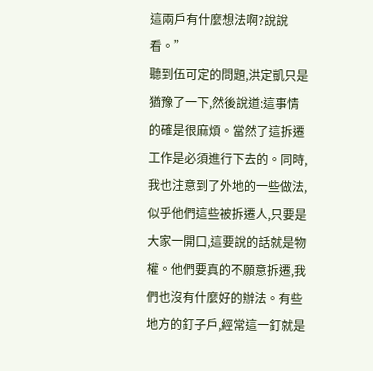這兩戶有什麼想法啊?說說看。”
聽到伍可定的問題,洪定凱只是猶豫了一下,然後說道:這事情的確是很麻煩。當然了這拆遷工作是必須進行下去的。同時,我也注意到了外地的一些做法,似乎他們這些被拆遷人,只要是大家一開口,這要說的話就是物權。他們要真的不願意拆遷,我們也沒有什麼好的辦法。有些地方的釘子戶,經常這一釘就是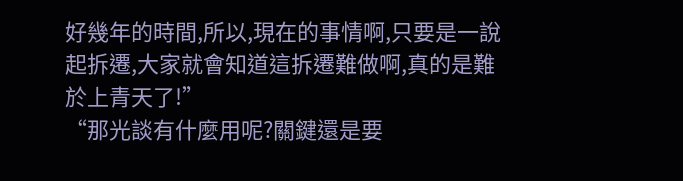好幾年的時間,所以,現在的事情啊,只要是一說起拆遷,大家就會知道這拆遷難做啊,真的是難於上青天了!”
“那光談有什麼用呢?關鍵還是要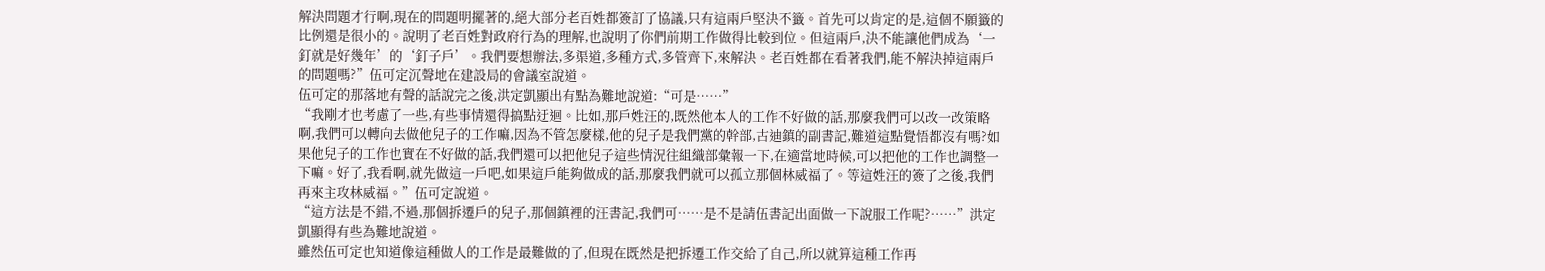解決問題才行啊,現在的問題明擺著的,絕大部分老百姓都簽訂了協議,只有這兩戶堅決不籤。首先可以肯定的是,這個不願籤的比例還是很小的。說明了老百姓對政府行為的理解,也說明了你們前期工作做得比較到位。但這兩戶,決不能讓他們成為‘一釘就是好幾年’的‘釘子戶’。我們要想辦法,多渠道,多種方式,多管齊下,來解決。老百姓都在看著我們,能不解決掉這兩戶的問題嗎?”伍可定沉聲地在建設局的會議室說道。
伍可定的那落地有聲的話說完之後,洪定凱顯出有點為難地說道:“可是……”
“我剛才也考慮了一些,有些事情還得搞點迂迴。比如,那戶姓汪的,既然他本人的工作不好做的話,那麼我們可以改一改策略啊,我們可以轉向去做他兒子的工作嘛,因為不管怎麼樣,他的兒子是我們黨的幹部,古迪鎮的副書記,難道這點覺悟都沒有嗎?如果他兒子的工作也實在不好做的話,我們還可以把他兒子這些情況往組織部彙報一下,在適當地時候,可以把他的工作也調整一下嘛。好了,我看啊,就先做這一戶吧,如果這戶能夠做成的話,那麼我們就可以孤立那個林威福了。等這姓汪的簽了之後,我們再來主攻林威福。”伍可定說道。
“這方法是不錯,不過,那個拆遷戶的兒子,那個鎮裡的汪書記,我們可……是不是請伍書記出面做一下說服工作呢?……”洪定凱顯得有些為難地說道。
雖然伍可定也知道像這種做人的工作是最難做的了,但現在既然是把拆遷工作交給了自己,所以就算這種工作再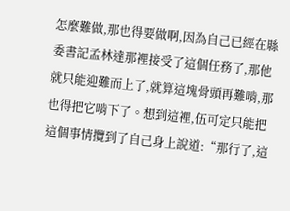怎麼難做,那也得要做啊,因為自己已經在縣委書記孟林達那裡接受了這個任務了,那他就只能迎難而上了,就算這塊骨頭再難啃,那也得把它啃下了。想到這裡,伍可定只能把這個事情攬到了自己身上說道:“那行了,這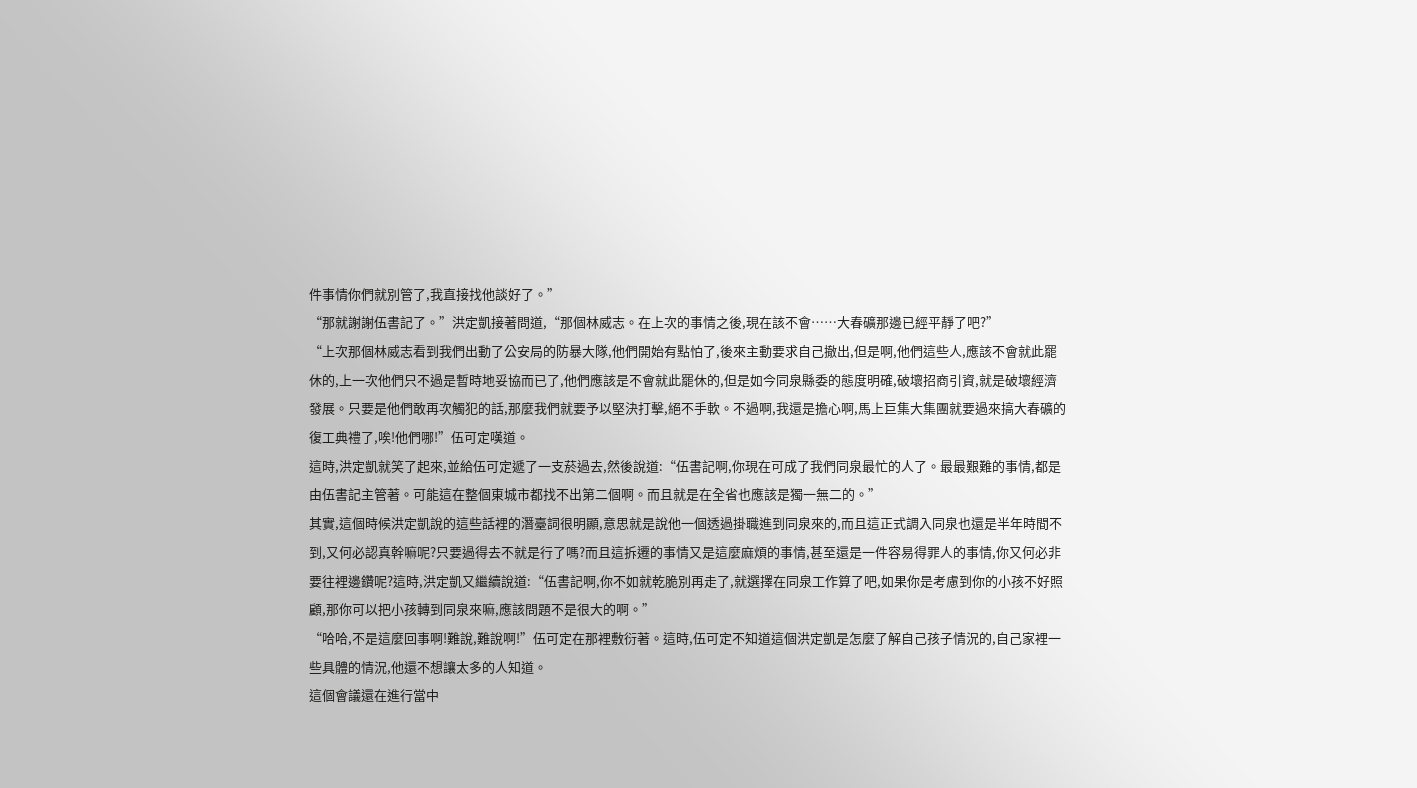件事情你們就別管了,我直接找他談好了。”
“那就謝謝伍書記了。”洪定凱接著問道,“那個林威志。在上次的事情之後,現在該不會……大春礦那邊已經平靜了吧?”
“上次那個林威志看到我們出動了公安局的防暴大隊,他們開始有點怕了,後來主動要求自己撤出,但是啊,他們這些人,應該不會就此罷休的,上一次他們只不過是暫時地妥協而已了,他們應該是不會就此罷休的,但是如今同泉縣委的態度明確,破壞招商引資,就是破壞經濟發展。只要是他們敢再次觸犯的話,那麼我們就要予以堅決打擊,絕不手軟。不過啊,我還是擔心啊,馬上巨集大集團就要過來搞大春礦的復工典禮了,唉!他們哪!”伍可定嘆道。
這時,洪定凱就笑了起來,並給伍可定遞了一支菸過去,然後說道:“伍書記啊,你現在可成了我們同泉最忙的人了。最最艱難的事情,都是由伍書記主管著。可能這在整個東城市都找不出第二個啊。而且就是在全省也應該是獨一無二的。”
其實,這個時候洪定凱說的這些話裡的潛臺詞很明顯,意思就是說他一個透過掛職進到同泉來的,而且這正式調入同泉也還是半年時間不到,又何必認真幹嘛呢?只要過得去不就是行了嗎?而且這拆遷的事情又是這麼麻煩的事情,甚至還是一件容易得罪人的事情,你又何必非要往裡邊鑽呢?這時,洪定凱又繼續說道:“伍書記啊,你不如就乾脆別再走了,就選擇在同泉工作算了吧,如果你是考慮到你的小孩不好照顧,那你可以把小孩轉到同泉來嘛,應該問題不是很大的啊。”
“哈哈,不是這麼回事啊!難說,難說啊!”伍可定在那裡敷衍著。這時,伍可定不知道這個洪定凱是怎麼了解自己孩子情況的,自己家裡一些具體的情況,他還不想讓太多的人知道。
這個會議還在進行當中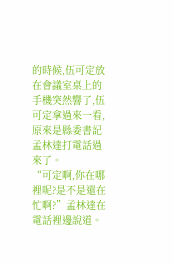的時候,伍可定放在會議室桌上的手機突然響了,伍可定拿過來一看,原來是縣委書記孟林達打電話過來了。
“可定啊,你在哪裡呢?是不是還在忙啊?”孟林達在電話裡邊說道。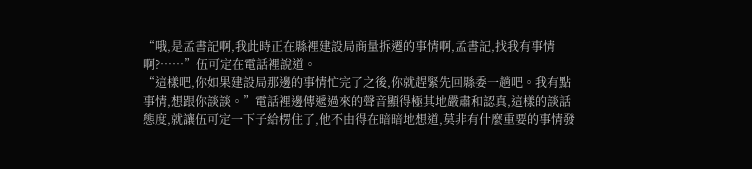“哦,是孟書記啊,我此時正在縣裡建設局商量拆遷的事情啊,孟書記,找我有事情啊?……”伍可定在電話裡說道。
“這樣吧,你如果建設局那邊的事情忙完了之後,你就趕緊先回縣委一趟吧。我有點事情,想跟你談談。”電話裡邊傳遞過來的聲音顯得極其地嚴肅和認真,這樣的談話態度,就讓伍可定一下子給楞住了,他不由得在暗暗地想道,莫非有什麼重要的事情發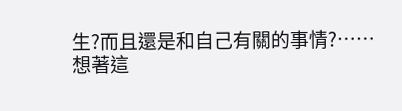生?而且還是和自己有關的事情?……
想著這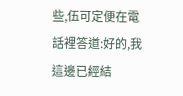些,伍可定便在電話裡答道:好的,我這邊已經結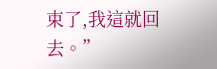束了,我這就回去。”